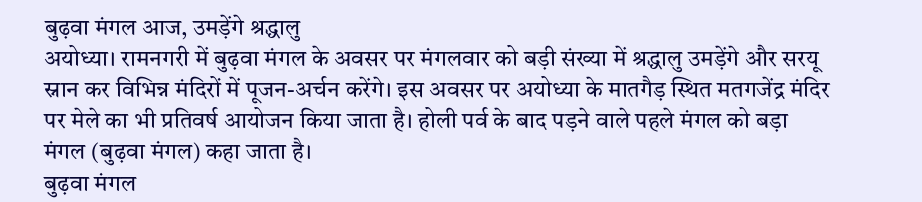बुढ़वा मंगल आज, उमड़ेंगे श्रद्धालु
अयोध्या। रामनगरी में बुढ़वा मंगल के अवसर पर मंगलवार को बड़ी संख्या में श्रद्धालु उमड़ेंगे और सरयू स्नान कर विभिन्न मंदिरों में पूजन-अर्चन करेंगे। इस अवसर पर अयोध्या के मातगैड़ स्थित मतगजेंद्र मंदिर पर मेले का भी प्रतिवर्ष आयोजन किया जाता है। होली पर्व के बाद पड़ने वाले पहले मंगल को बड़ा मंगल (बुढ़वा मंगल) कहा जाता है।
बुढ़वा मंगल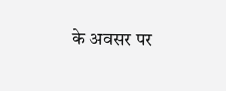के अवसर पर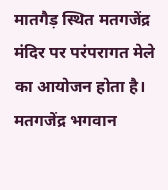मातगैड़ स्थित मतगजेंद्र मंदिर पर परंपरागत मेले का आयोजन होता है। मतगजेंद्र भगवान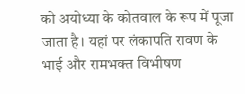को अयोध्या के कोतवाल के रूप में पूजा जाता है। यहां पर लंकापति रावण के भाई और रामभक्त विभीषण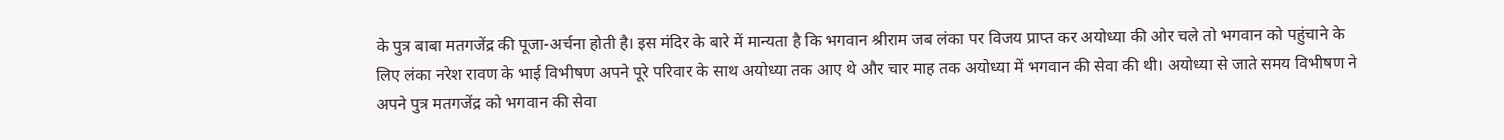के पुत्र बाबा मतगजेंद्र की पूजा-अर्चना होती है। इस मंदिर के बारे में मान्यता है कि भगवान श्रीराम जब लंका पर विजय प्राप्त कर अयोध्या की ओर चले तो भगवान को पहुंचाने के लिए लंका नरेश रावण के भाई विभीषण अपने पूरे परिवार के साथ अयोध्या तक आए थे और चार माह तक अयोध्या में भगवान की सेवा की थी। अयोध्या से जाते समय विभीषण ने अपने पुत्र मतगजेंद्र को भगवान की सेवा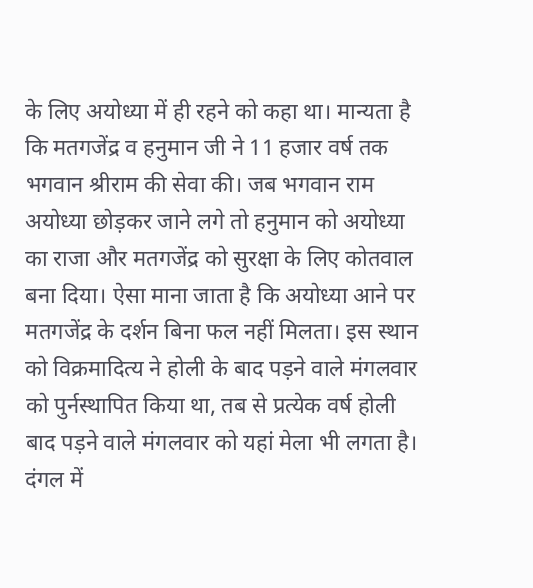के लिए अयोध्या में ही रहने को कहा था। मान्यता है कि मतगजेंद्र व हनुमान जी ने 11 हजार वर्ष तक भगवान श्रीराम की सेवा की। जब भगवान राम अयोध्या छोड़कर जाने लगे तो हनुमान को अयोध्या का राजा और मतगजेंद्र को सुरक्षा के लिए कोतवाल बना दिया। ऐसा माना जाता है कि अयोध्या आने पर मतगजेंद्र के दर्शन बिना फल नहीं मिलता। इस स्थान को विक्रमादित्य ने होली के बाद पड़ने वाले मंगलवार को पुर्नस्थापित किया था, तब से प्रत्येक वर्ष होली बाद पड़ने वाले मंगलवार को यहां मेला भी लगता है।
दंगल में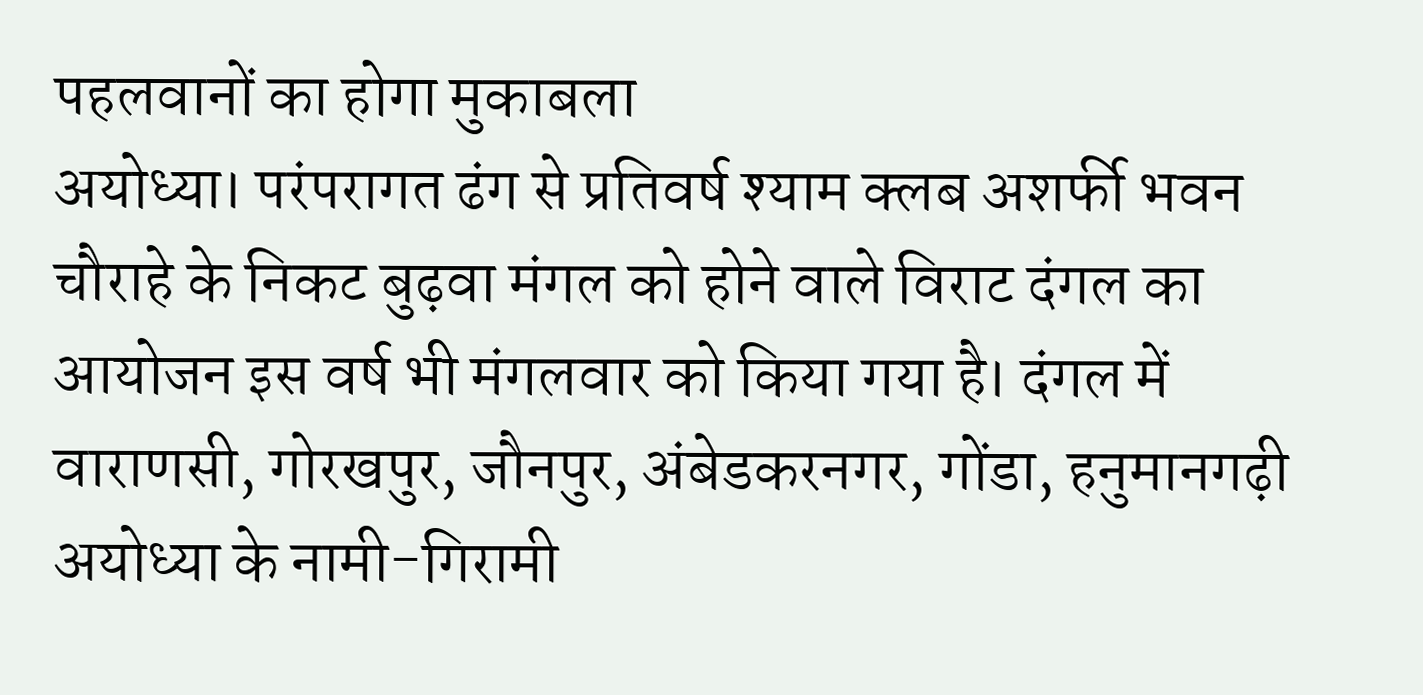पहलवानों का होगा मुकाबला
अयोध्या। परंपरागत ढंग से प्रतिवर्ष श्याम क्लब अशर्फी भवन चौराहे के निकट बुढ़वा मंगल को होने वाले विराट दंगल का आयोजन इस वर्ष भी मंगलवार को किया गया है। दंगल में वाराणसी, गोरखपुर, जौनपुर, अंबेडकरनगर, गोंडा, हनुमानगढ़ी अयोध्या के नामी-गिरामी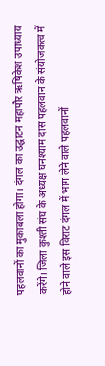पहलवानों का मुकाबला होगा। दंगल का उद्घाटन महापौर ऋषिकेश उपाध्याय करेंगे। जिला कुश्ती संघ के अध्यक्ष घनश्याम दास पहलवान के संयोजकत्व में होने वाले इस विराट दंगल में भाग लेने वाले पहलवानों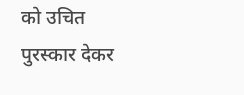को उचित पुरस्कार देकर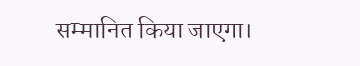सम्मानित किया जाएगा।